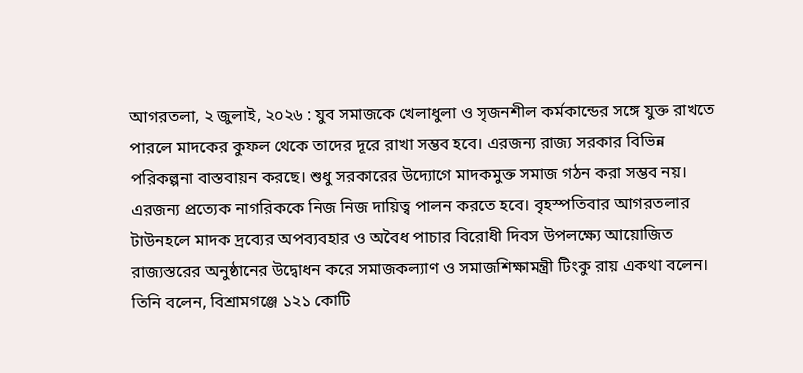আগরতলা, ২ জুলাই, ২০২৬ : যুব সমাজকে খেলাধুলা ও সৃজনশীল কর্মকান্ডের সঙ্গে যুক্ত রাখতে পারলে মাদকের কুফল থেকে তাদের দূরে রাখা সম্ভব হবে। এরজন্য রাজ্য সরকার বিভিন্ন পরিকল্পনা বাস্তবায়ন করছে। শুধু সরকারের উদ্যোগে মাদকমুক্ত সমাজ গঠন করা সম্ভব নয়। এরজন্য প্রত্যেক নাগরিককে নিজ নিজ দায়িত্ব পালন করতে হবে। বৃহস্পতিবার আগরতলার টাউনহলে মাদক দ্রব্যের অপব্যবহার ও অবৈধ পাচার বিরোধী দিবস উপলক্ষ্যে আয়োজিত রাজ্যস্তরের অনুষ্ঠানের উদ্বোধন করে সমাজকল্যাণ ও সমাজশিক্ষামন্ত্রী টিংকু রায় একথা বলেন। তিনি বলেন, বিশ্রামগঞ্জে ১২১ কোটি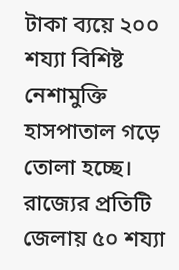টাকা ব্যয়ে ২০০ শয্যা বিশিষ্ট নেশামুক্তি হাসপাতাল গড়ে তোলা হচ্ছে। রাজ্যের প্রতিটি জেলায় ৫০ শয্যা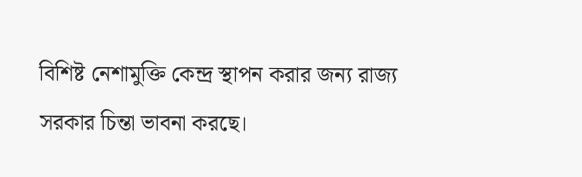বিশিষ্ট নেশামুক্তি কেন্দ্র স্থাপন করার জন্য রাজ্য সরকার চিন্তা ভাবনা করছে।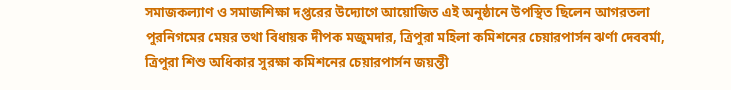সমাজকল্যাণ ও সমাজশিক্ষা দপ্তরের উদ্যোগে আয়োজিত এই অনুষ্ঠানে উপস্থিত ছিলেন আগরতলা পুরনিগমের মেয়র তথা বিধায়ক দীপক মজুমদার, ত্রিপুরা মহিলা কমিশনের চেয়ারপার্সন ঝর্ণা দেববর্মা, ত্রিপুরা শিশু অধিকার সুরক্ষা কমিশনের চেয়ারপার্সন জয়ন্তী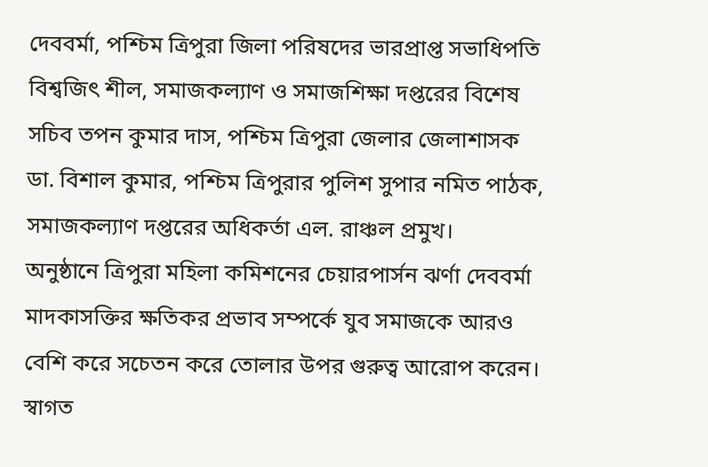দেববর্মা, পশ্চিম ত্রিপুরা জিলা পরিষদের ভারপ্রাপ্ত সভাধিপতি বিশ্বজিৎ শীল, সমাজকল্যাণ ও সমাজশিক্ষা দপ্তরের বিশেষ সচিব তপন কুমার দাস, পশ্চিম ত্রিপুরা জেলার জেলাশাসক ডা. বিশাল কুমার, পশ্চিম ত্রিপুরার পুলিশ সুপার নমিত পাঠক, সমাজকল্যাণ দপ্তরের অধিকর্তা এল. রাঞ্চল প্রমুখ।
অনুষ্ঠানে ত্রিপুরা মহিলা কমিশনের চেয়ারপার্সন ঝর্ণা দেববর্মা মাদকাসক্তির ক্ষতিকর প্রভাব সম্পর্কে যুব সমাজকে আরও বেশি করে সচেতন করে তোলার উপর গুরুত্ব আরোপ করেন। স্বাগত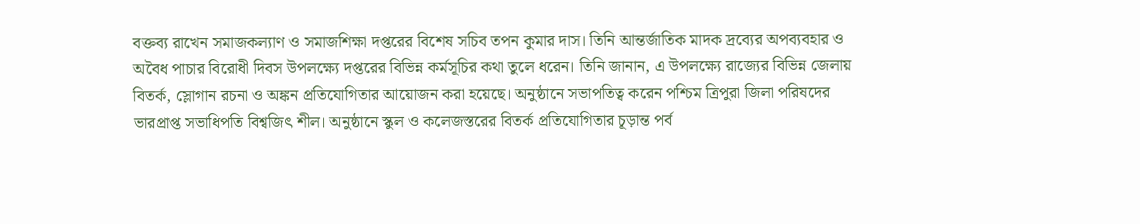বক্তব্য রাখেন সমাজকল্যাণ ও সমাজশিক্ষা দপ্তরের বিশেষ সচিব তপন কুমার দাস। তিনি আন্তর্জাতিক মাদক দ্রব্যের অপব্যবহার ও অবৈধ পাচার বিরোধী দিবস উপলক্ষ্যে দপ্তরের বিভিন্ন কর্মসূচির কথা তুলে ধরেন। তিনি জানান, এ উপলক্ষ্যে রাজ্যের বিভিন্ন জেলায় বিতর্ক, স্লোগান রচনা ও অঙ্কন প্রতিযোগিতার আয়োজন করা হয়েছে। অনুষ্ঠানে সভাপতিত্ব করেন পশ্চিম ত্রিপুরা জিলা পরিষদের ভারপ্রাপ্ত সভাধিপতি বিশ্বজিৎ শীল। অনুষ্ঠানে স্কুল ও কলেজস্তরের বিতর্ক প্রতিযোগিতার চূড়ান্ত পর্ব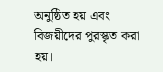অনুষ্ঠিত হয় এবং বিজয়ীদের পুরস্কৃত করা হয়।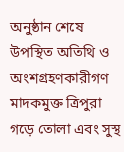অনুষ্ঠান শেষে উপস্থিত অতিথি ও অংশগ্রহণকারীগণ মাদকমুক্ত ত্রিপুরা গড়ে তোলা এবং সুস্থ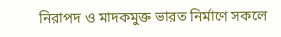নিরাপদ ও মাদকমুক্ত ভারত নির্মাণে সকলে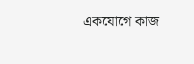একযোগে কাজ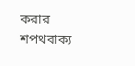করার শপথবাক্য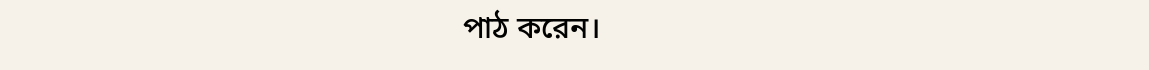পাঠ করেন।